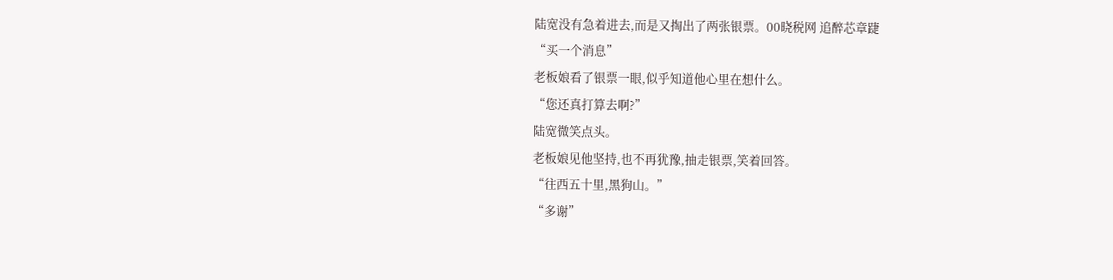陆宽没有急着进去,而是又掏出了两张银票。00晓税网 追醉芯章踕
“买一个消息”
老板娘看了银票一眼,似乎知道他心里在想什么。
“您还真打算去啊?”
陆宽微笑点头。
老板娘见他坚持,也不再犹豫,抽走银票,笑着回答。
“往西五十里,黑狗山。”
“多谢”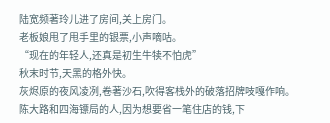陆宽频著玲儿进了房间,关上房门。
老板娘甩了甩手里的银票,小声嘀咕。
“现在的年轻人,还真是初生牛犊不怕虎”
秋末时节,天黑的格外快。
灰烬原的夜风凌冽,卷著沙石,吹得客栈外的破落招牌吱嘎作响。
陈大路和四海镖局的人,因为想要省一笔住店的钱,下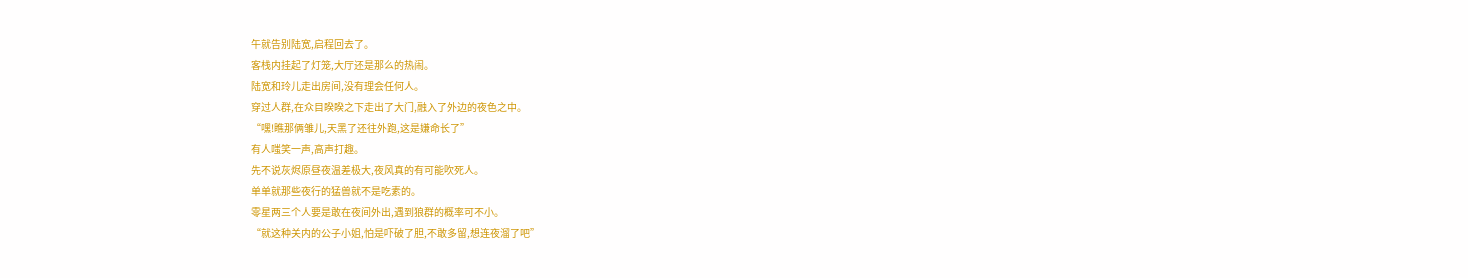午就告别陆宽,启程回去了。
客栈内挂起了灯笼,大厅还是那么的热闹。
陆宽和玲儿走出房间,没有理会任何人。
穿过人群,在众目睽睽之下走出了大门,融入了外边的夜色之中。
“嘿!瞧那俩雏儿,天黑了还往外跑,这是嫌命长了”
有人嗤笑一声,高声打趣。
先不说灰烬原昼夜温差极大,夜风真的有可能吹死人。
单单就那些夜行的猛兽就不是吃素的。
零星两三个人要是敢在夜间外出,遇到狼群的概率可不小。
“就这种关内的公子小姐,怕是吓破了胆,不敢多留,想连夜溜了吧”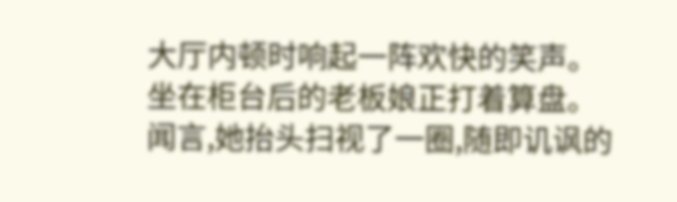大厅内顿时响起一阵欢快的笑声。
坐在柜台后的老板娘正打着算盘。
闻言,她抬头扫视了一圈,随即讥讽的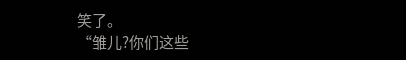笑了。
“雏儿?你们这些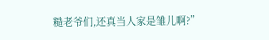糙老爷们,还真当人家是雏儿啊?”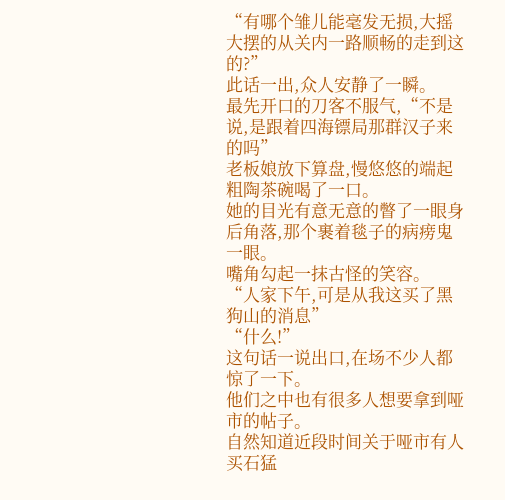“有哪个雏儿能毫发无损,大摇大摆的从关内一路顺畅的走到这的?”
此话一出,众人安静了一瞬。
最先开口的刀客不服气,“不是说,是跟着四海镖局那群汉子来的吗”
老板娘放下算盘,慢悠悠的端起粗陶茶碗喝了一口。
她的目光有意无意的瞥了一眼身后角落,那个裹着毯子的病痨鬼一眼。
嘴角勾起一抹古怪的笑容。
“人家下午,可是从我这买了黑狗山的消息”
“什么!”
这句话一说出口,在场不少人都惊了一下。
他们之中也有很多人想要拿到哑市的帖子。
自然知道近段时间关于哑市有人买石猛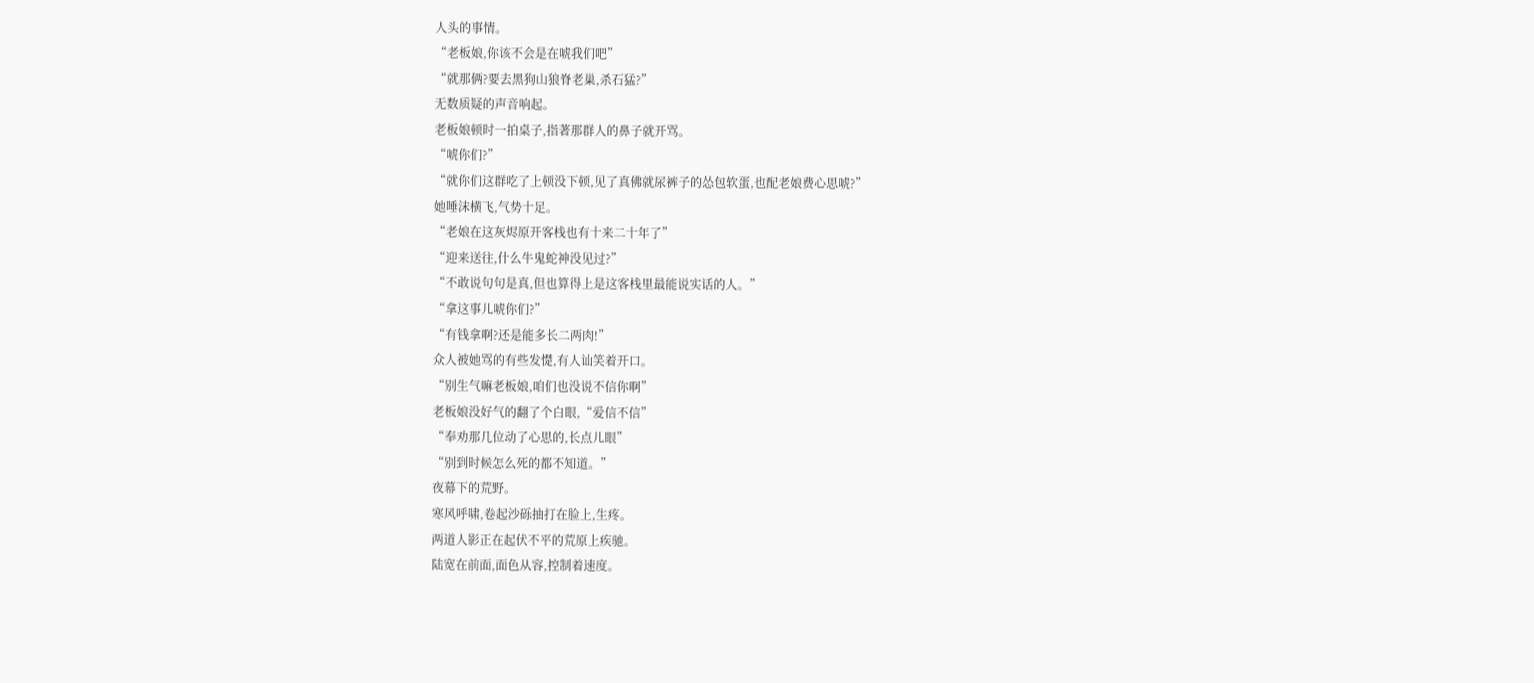人头的事情。
“老板娘,你该不会是在唬我们吧”
“就那俩?要去黑狗山狼脊老巢,杀石猛?”
无数质疑的声音响起。
老板娘顿时一拍桌子,指著那群人的鼻子就开骂。
“唬你们?”
“就你们这群吃了上顿没下顿,见了真佛就尿裤子的怂包软蛋,也配老娘费心思唬?”
她唾沫横飞,气势十足。
“老娘在这灰烬原开客栈也有十来二十年了”
“迎来送往,什么牛鬼蛇神没见过?”
“不敢说句句是真,但也算得上是这客栈里最能说实话的人。”
“拿这事儿唬你们?”
“有钱拿啊?还是能多长二两肉!”
众人被她骂的有些发憷,有人讪笑着开口。
“别生气嘛老板娘,咱们也没说不信你啊”
老板娘没好气的翻了个白眼,“爱信不信”
“奉劝那几位动了心思的,长点儿眼”
“别到时候怎么死的都不知道。”
夜幕下的荒野。
寒风呼啸,卷起沙砾抽打在脸上,生疼。
两道人影正在起伏不平的荒原上疾驰。
陆宽在前面,面色从容,控制着速度。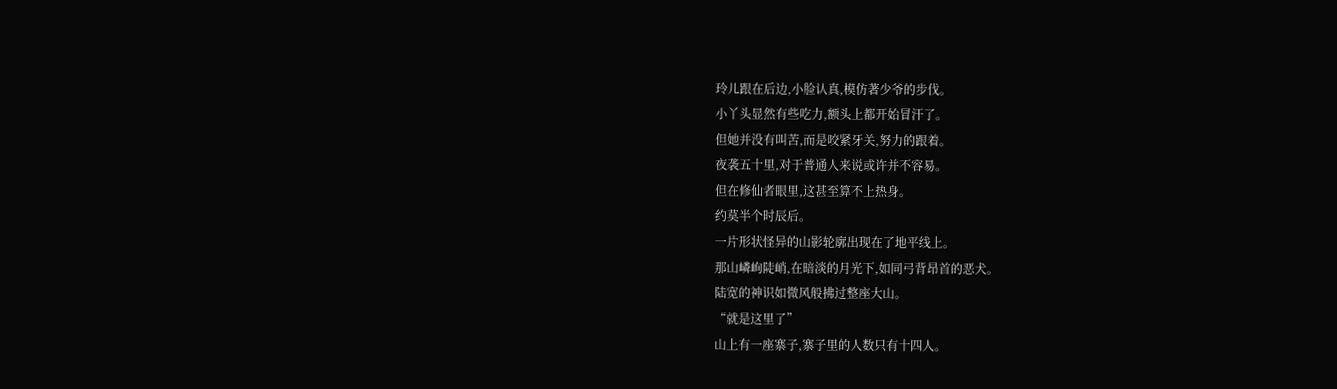玲儿跟在后边,小脸认真,模仿著少爷的步伐。
小丫头显然有些吃力,额头上都开始冒汗了。
但她并没有叫苦,而是咬紧牙关,努力的跟着。
夜袭五十里,对于普通人来说或许并不容易。
但在修仙者眼里,这甚至算不上热身。
约莫半个时辰后。
一片形状怪异的山影轮廓出现在了地平线上。
那山嶙峋陡峭,在暗淡的月光下,如同弓背昂首的恶犬。
陆宽的神识如微风般拂过整座大山。
“就是这里了”
山上有一座寨子,寨子里的人数只有十四人。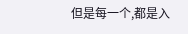但是每一个,都是入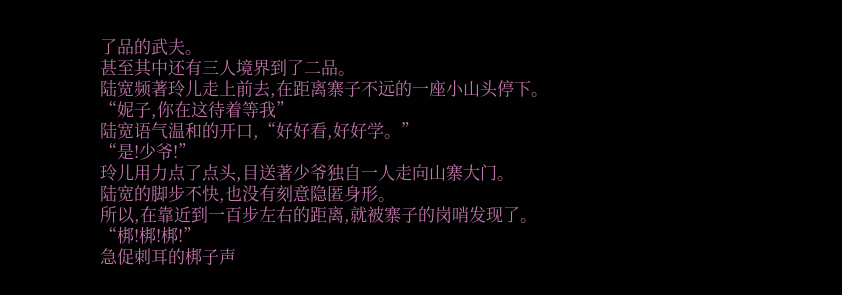了品的武夫。
甚至其中还有三人境界到了二品。
陆宽频著玲儿走上前去,在距离寨子不远的一座小山头停下。
“妮子,你在这待着等我”
陆宽语气温和的开口,“好好看,好好学。”
“是!少爷!”
玲儿用力点了点头,目送著少爷独自一人走向山寨大门。
陆宽的脚步不快,也没有刻意隐匿身形。
所以,在靠近到一百步左右的距离,就被寨子的岗哨发现了。
“梆!梆!梆!”
急促刺耳的梆子声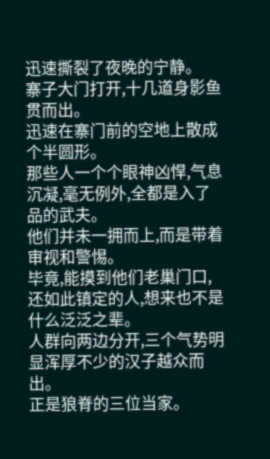迅速撕裂了夜晚的宁静。
寨子大门打开,十几道身影鱼贯而出。
迅速在寨门前的空地上散成个半圆形。
那些人一个个眼神凶悍,气息沉凝,毫无例外,全都是入了品的武夫。
他们并未一拥而上,而是带着审视和警惕。
毕竟,能摸到他们老巢门口,还如此镇定的人,想来也不是什么泛泛之辈。
人群向两边分开,三个气势明显浑厚不少的汉子越众而出。
正是狼脊的三位当家。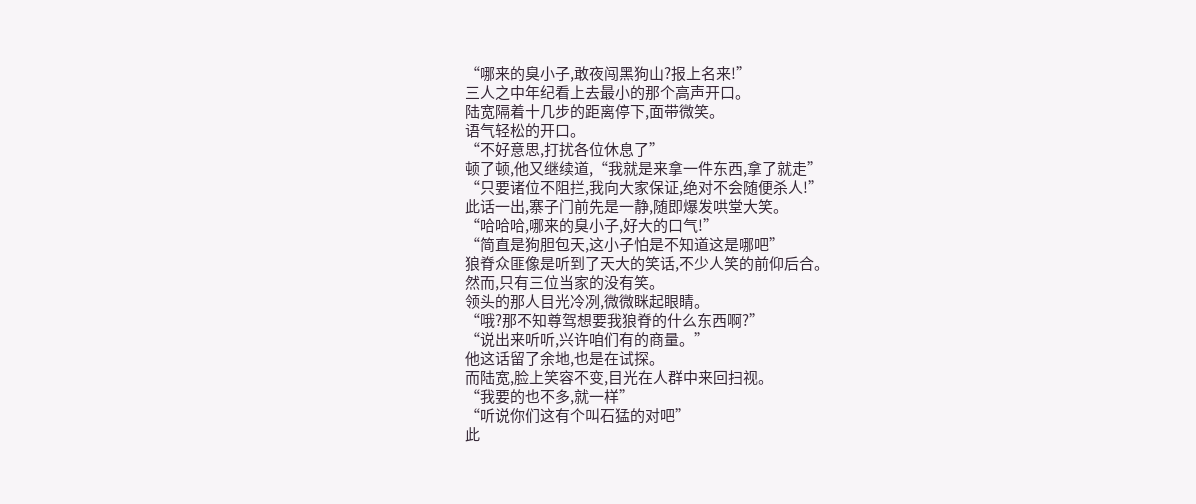“哪来的臭小子,敢夜闯黑狗山?报上名来!”
三人之中年纪看上去最小的那个高声开口。
陆宽隔着十几步的距离停下,面带微笑。
语气轻松的开口。
“不好意思,打扰各位休息了”
顿了顿,他又继续道,“我就是来拿一件东西,拿了就走”
“只要诸位不阻拦,我向大家保证,绝对不会随便杀人!”
此话一出,寨子门前先是一静,随即爆发哄堂大笑。
“哈哈哈,哪来的臭小子,好大的口气!”
“简直是狗胆包天,这小子怕是不知道这是哪吧”
狼脊众匪像是听到了天大的笑话,不少人笑的前仰后合。
然而,只有三位当家的没有笑。
领头的那人目光冷冽,微微眯起眼睛。
“哦?那不知尊驾想要我狼脊的什么东西啊?”
“说出来听听,兴许咱们有的商量。”
他这话留了余地,也是在试探。
而陆宽,脸上笑容不变,目光在人群中来回扫视。
“我要的也不多,就一样”
“听说你们这有个叫石猛的对吧”
此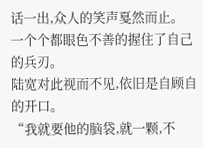话一出,众人的笑声戛然而止。
一个个都眼色不善的握住了自己的兵刃。
陆宽对此视而不见,依旧是自顾自的开口。
“我就要他的脑袋,就一颗,不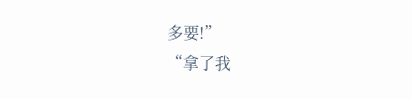多要!”
“拿了我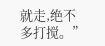就走,绝不多打搅。”